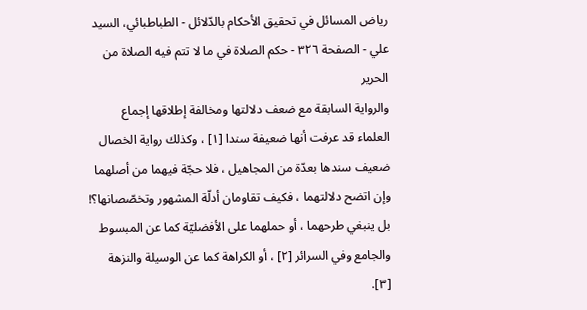رياض المسائل في تحقيق الأحكام بالدّلائل - الطباطبائي، السيد علي - الصفحة ٣٢٦ - حكم الصلاة في ما لا تتم فيه الصلاة من الحرير
والرواية السابقة مع ضعف دلالتها ومخالفة إطلاقها إجماع العلماء قد عرفت أنها ضعيفة سندا [١] ، وكذلك رواية الخصال ضعيف سندها بعدّة من المجاهيل ، فلا حجّة فيهما من أصلهما وإن اتضح دلالتهما ، فكيف تقاومان أدلّة المشهور وتخصّصانها؟! بل ينبغي طرحهما ، أو حملهما على الأفضليّة كما عن المبسوط والجامع وفي السرائر [٢] ، أو الكراهة كما عن الوسيلة والنزهة [٣].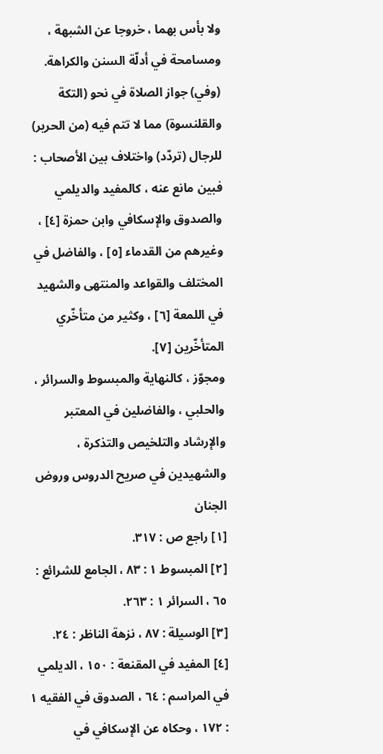ولا بأس بهما ، خروجا عن الشبهة ، ومسامحة في أدلّة السنن والكراهة.
(وفي) جواز الصلاة في نحو (التكة والقلنسوة) مما لا تتم فيه (من الحرير) للرجال (تردّد) واختلاف بين الأصحاب :
فبين مانع عنه ، كالمفيد والديلمي والصدوق والإسكافي وابن حمزة [٤] ، وغيرهم من القدماء [٥] ، والفاضل في المختلف والقواعد والمنتهى والشهيد في اللمعة [٦] ، وكثير من متأخّري المتأخّرين [٧].
ومجوّز ، كالنهاية والمبسوط والسرائر ، والحلبي ، والفاضلين في المعتبر والإرشاد والتلخيص والتذكرة ، والشهيدين في صريح الدروس وروض الجنان
[١] راجع ص : ٣١٧.
[٢] المبسوط ١ : ٨٣ ، الجامع للشرائع : ٦٥ ، السرائر ١ : ٢٦٣.
[٣] الوسيلة : ٨٧ ، نزهة الناظر : ٢٤.
[٤] المفيد في المقنعة : ١٥٠ ، الديلمي في المراسم : ٦٤ ، الصدوق في الفقيه ١ : ١٧٢ ، وحكاه عن الإسكافي في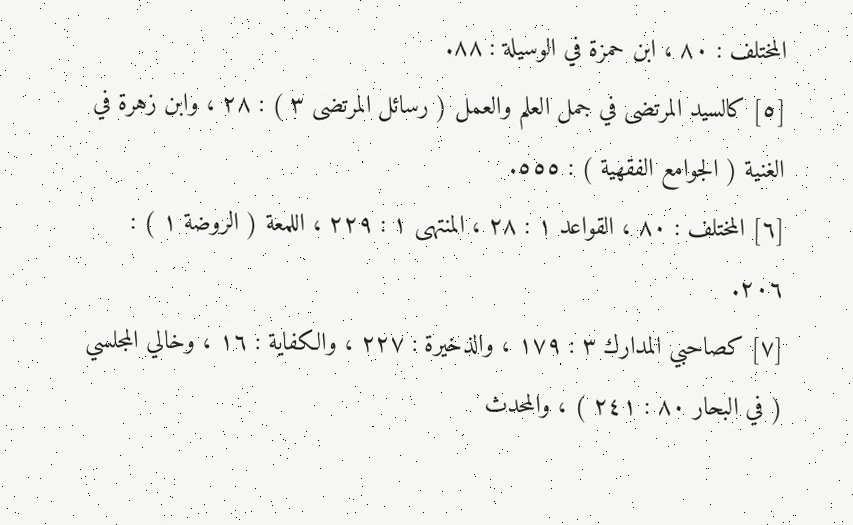المختلف : ٨٠ ، ابن حمزة في الوسيلة : ٨٨.
[٥] كالسيد المرتضى في جمل العلم والعمل ( رسائل المرتضى ٣ ) : ٢٨ ، وابن زهرة في الغنية ( الجوامع الفقهية ) : ٥٥٥.
[٦] المختلف : ٨٠ ، القواعد ١ : ٢٨ ، المنتهى ١ : ٢٢٩ ، اللمعة ( الروضة ١ ) : ٢٠٦.
[٧] كصاحبي المدارك ٣ : ١٧٩ ، والذخيرة : ٢٢٧ ، والكفاية : ١٦ ، وخالي المجلسي ( في البحار ٨٠ : ٢٤١ ) ، والمحدث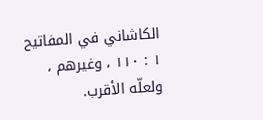الكاشاني في المفاتيح ١ : ١١٠ ، وغيرهم ، ولعلّه الأقرب.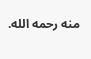منه رحمه الله.